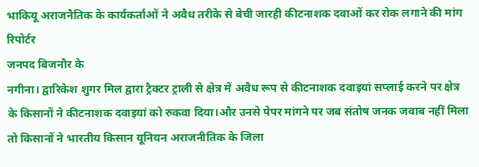भाकियू अराजनैतिक के कार्यकर्ताओं ने अवैध तरीके से बेची जारही कीटनाशक दवाओं कर रोक लगाने की मांग
रिपोर्टर
जनपद बिजनौर के
नगीना। द्वारिकेश शुगर मिल द्वारा ट्रैक्टर ट्राली से क्षेत्र में अवैध रूप से कीटनाशक दवाइयां सप्लाई करने पर क्षेत्र के किसानों ने कीटनाशक दवाइयां को रुकवा दिया।और उनसे पेपर मांगने पर जब संतोष जनक जवाब नहीं मिला तो किसानों ने भारतीय किसान यूनियन अराजनीतिक के जिला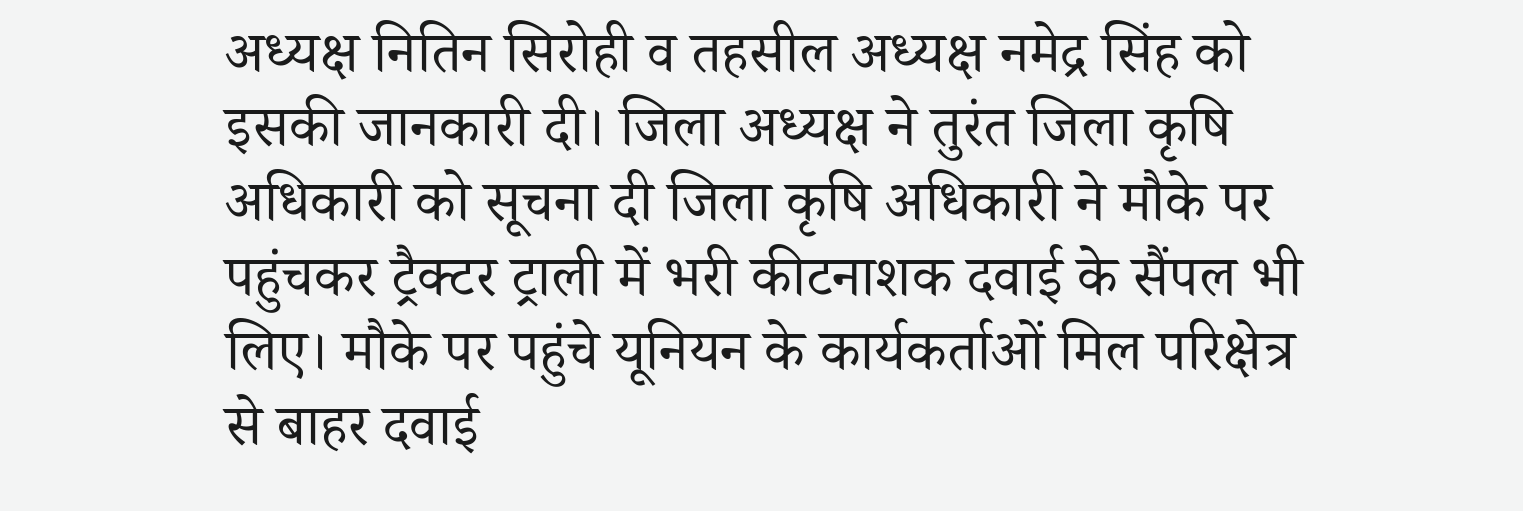अध्यक्ष नितिन सिरोही व तहसील अध्यक्ष नमेद्र सिंह को इसकी जानकारी दी। जिला अध्यक्ष ने तुरंत जिला कृषि अधिकारी को सूचना दी जिला कृषि अधिकारी ने मौके पर पहुंचकर ट्रैक्टर ट्राली में भरी कीटनाशक दवाई के सैंपल भी लिए। मौके पर पहुंचे यूनियन के कार्यकर्ताओं मिल परिक्षेत्र से बाहर दवाई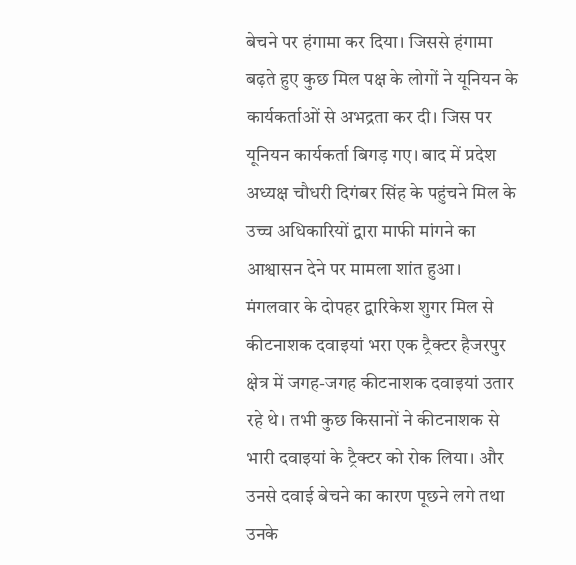बेचने पर हंगामा कर दिया। जिससे हंगामा बढ़ते हुए कुछ मिल पक्ष के लोगों ने यूनियन के कार्यकर्ताओं से अभद्रता कर दी। जिस पर यूनियन कार्यकर्ता बिगड़ गए। बाद में प्रदेश अध्यक्ष चौधरी दिगंबर सिंह के पहुंचने मिल के उच्च अधिकारियों द्वारा माफी मांगने का आश्वासन देने पर मामला शांत हुआ।
मंगलवार के दोपहर द्वारिकेश शुगर मिल से कीटनाशक दवाइयां भरा एक ट्रैक्टर हैजरपुर क्षेत्र में जगह-जगह कीटनाशक दवाइयां उतार रहे थे। तभी कुछ किसानों ने कीटनाशक से भारी दवाइयां के ट्रैक्टर को रोक लिया। और उनसे दवाई बेचने का कारण पूछने लगे तथा उनके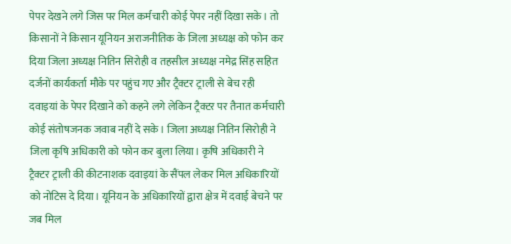पेपर देखने लगे जिस पर मिल कर्मचारी कोई पेपर नहीं दिखा सके। तो किसानों ने किसान यूनियन अराजनीतिक के जिला अध्यक्ष को फोन कर दिया जिला अध्यक्ष नितिन सिरोही व तहसील अध्यक्ष नमेद्र सिंह सहित दर्जनों कार्यकर्ता मौके पर पहुंच गए और ट्रैक्टर ट्राली से बेच रही दवाइयां के पेपर दिखाने को कहने लगे लेकिन ट्रैक्टर पर तैनात कर्मचारी कोई संतोषजनक जवाब नहीं दे सके। जिला अध्यक्ष नितिन सिरोही ने जिला कृषि अधिकारी को फोन कर बुला लिया। कृषि अधिकारी ने ट्रैक्टर ट्राली की कीटनाशक दवाइयां के सैंपल लेकर मिल अधिकारियों को नोटिस दे दिया। यूनियन के अधिकारियों द्वारा क्षेत्र में दवाई बेचने पर जब मिल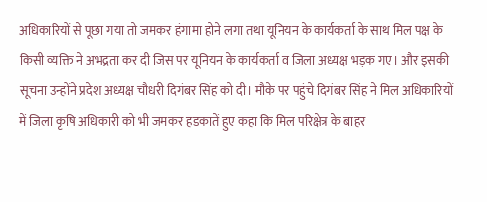अधिकारियों से पूछा गया तो जमकर हंगामा होने लगा तथा यूनियन के कार्यकर्ता के साथ मिल पक्ष के किसी व्यक्ति ने अभद्रता कर दी जिस पर यूनियन के कार्यकर्ता व जिला अध्यक्ष भड़क गए। और इसकी सूचना उन्होंने प्रदेश अध्यक्ष चौधरी दिगंबर सिंह को दी। मौके पर पहुंचे दिगंबर सिंह ने मिल अधिकारियों में जिला कृषि अधिकारी को भी जमकर हडकातें हुए कहा कि मिल परिक्षेत्र के बाहर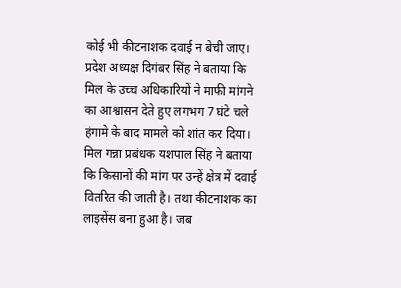कोई भी कीटनाशक दवाई न बेची जाए। प्रदेश अध्यक्ष दिगंबर सिंह ने बताया कि मिल के उच्च अधिकारियों ने माफी मांगने का आश्वासन देते हुए लगभग 7 घंटे चले हंगामे के बाद मामले को शांत कर दिया। मिल गन्ना प्रबंधक यशपाल सिंह ने बताया कि किसानों की मांग पर उन्हें क्षेत्र में दवाई वितरित की जाती है। तथा कीटनाशक का लाइसेंस बना हुआ है। जब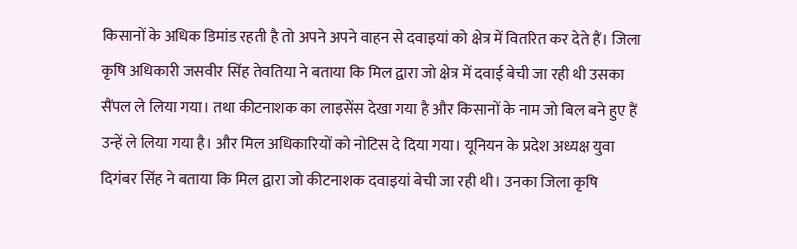किसानों के अधिक डिमांड रहती है तो अपने अपने वाहन से दवाइयां को क्षेत्र में वितरित कर देते हैं। जिला कृषि अधिकारी जसवीर सिंह तेवतिया ने बताया कि मिल द्वारा जो क्षेत्र में दवाई बेची जा रही थी उसका सैंपल ले लिया गया। तथा कीटनाशक का लाइसेंस देखा गया है और किसानों के नाम जो बिल बने हुए हैं उन्हें ले लिया गया है। और मिल अधिकारियों को नोटिस दे दिया गया। यूनियन के प्रदेश अध्यक्ष युवा दिगंबर सिंह ने बताया कि मिल द्वारा जो कीटनाशक दवाइयां बेची जा रही थी। उनका जिला कृषि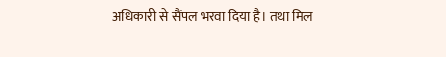अधिकारी से सैंपल भरवा दिया है। तथा मिल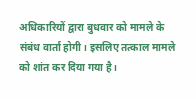अधिकारियों द्वारा बुधवार को मामले के संबंध वार्ता होगी। इसलिए तत्काल मामले को शांत कर दिया गया है।